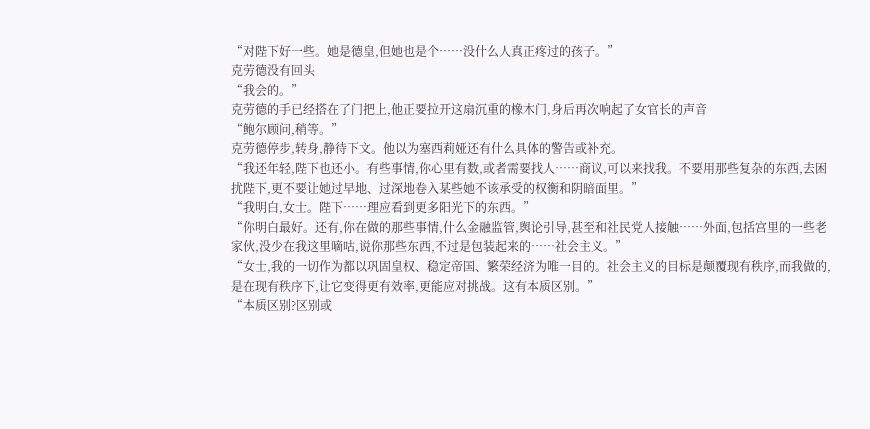“对陛下好一些。她是德皇,但她也是个……没什么人真正疼过的孩子。”
克劳德没有回头
“我会的。”
克劳德的手已经搭在了门把上,他正要拉开这扇沉重的橡木门,身后再次响起了女官长的声音
“鲍尔顾问,稍等。”
克劳德停步,转身,静待下文。他以为塞西莉娅还有什么具体的警告或补充。
“我还年轻,陛下也还小。有些事情,你心里有数,或者需要找人……商议,可以来找我。不要用那些复杂的东西,去困扰陛下,更不要让她过早地、过深地卷入某些她不该承受的权衡和阴暗面里。”
“我明白,女士。陛下……理应看到更多阳光下的东西。”
“你明白最好。还有,你在做的那些事情,什么金融监管,舆论引导,甚至和社民党人接触……外面,包括宫里的一些老家伙,没少在我这里嘀咕,说你那些东西,不过是包装起来的……社会主义。”
“女士,我的一切作为都以巩固皇权、稳定帝国、繁荣经济为唯一目的。社会主义的目标是颠覆现有秩序,而我做的,是在现有秩序下,让它变得更有效率,更能应对挑战。这有本质区别。”
“本质区别?区别或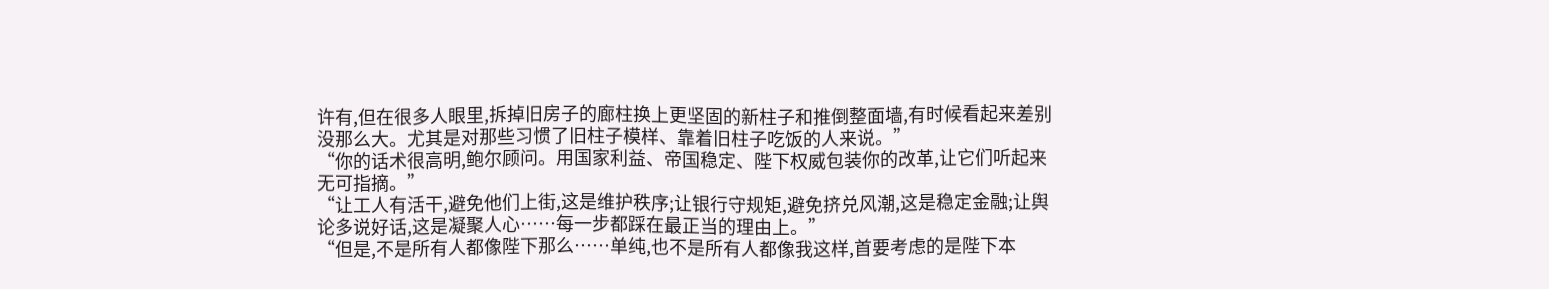许有,但在很多人眼里,拆掉旧房子的廊柱换上更坚固的新柱子和推倒整面墙,有时候看起来差别没那么大。尤其是对那些习惯了旧柱子模样、靠着旧柱子吃饭的人来说。”
“你的话术很高明,鲍尔顾问。用国家利益、帝国稳定、陛下权威包装你的改革,让它们听起来无可指摘。”
“让工人有活干,避免他们上街,这是维护秩序;让银行守规矩,避免挤兑风潮,这是稳定金融;让舆论多说好话,这是凝聚人心……每一步都踩在最正当的理由上。”
“但是,不是所有人都像陛下那么……单纯,也不是所有人都像我这样,首要考虑的是陛下本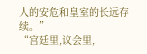人的安危和皇室的长远存续。”
“宫廷里,议会里,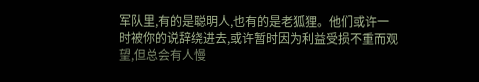军队里,有的是聪明人,也有的是老狐狸。他们或许一时被你的说辞绕进去,或许暂时因为利益受损不重而观望,但总会有人慢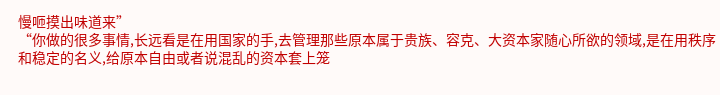慢咂摸出味道来”
“你做的很多事情,长远看是在用国家的手,去管理那些原本属于贵族、容克、大资本家随心所欲的领域,是在用秩序和稳定的名义,给原本自由或者说混乱的资本套上笼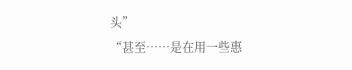头”
“甚至……是在用一些惠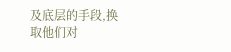及底层的手段,换取他们对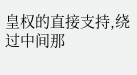皇权的直接支持,绕过中间那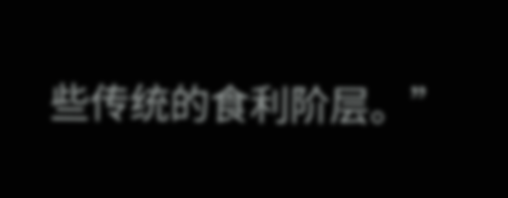些传统的食利阶层。”